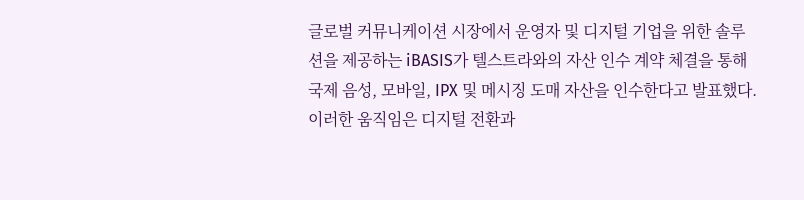글로벌 커뮤니케이션 시장에서 운영자 및 디지털 기업을 위한 솔루션을 제공하는 iBASIS가 텔스트라와의 자산 인수 계약 체결을 통해 국제 음성, 모바일, IPX 및 메시징 도매 자산을 인수한다고 발표했다. 이러한 움직임은 디지털 전환과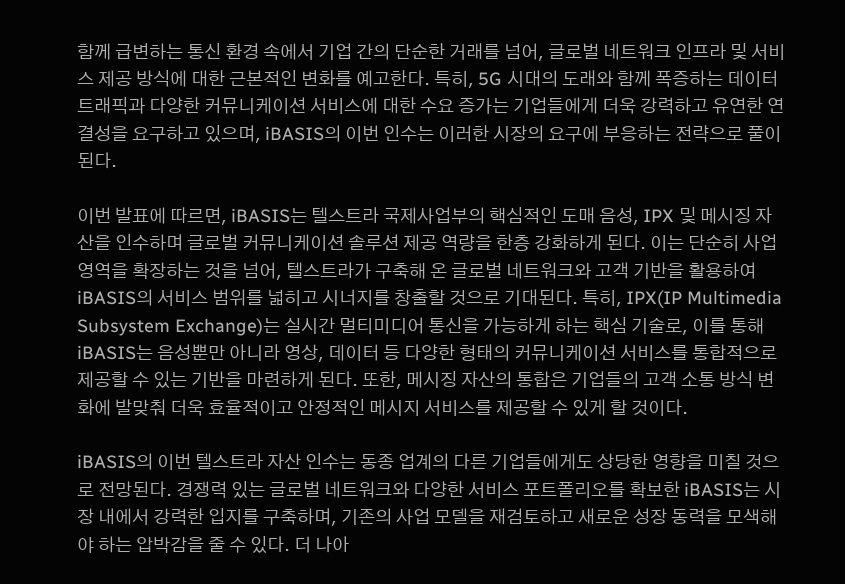함께 급변하는 통신 환경 속에서 기업 간의 단순한 거래를 넘어, 글로벌 네트워크 인프라 및 서비스 제공 방식에 대한 근본적인 변화를 예고한다. 특히, 5G 시대의 도래와 함께 폭증하는 데이터 트래픽과 다양한 커뮤니케이션 서비스에 대한 수요 증가는 기업들에게 더욱 강력하고 유연한 연결성을 요구하고 있으며, iBASIS의 이번 인수는 이러한 시장의 요구에 부응하는 전략으로 풀이된다.

이번 발표에 따르면, iBASIS는 텔스트라 국제사업부의 핵심적인 도매 음성, IPX 및 메시징 자산을 인수하며 글로벌 커뮤니케이션 솔루션 제공 역량을 한층 강화하게 된다. 이는 단순히 사업 영역을 확장하는 것을 넘어, 텔스트라가 구축해 온 글로벌 네트워크와 고객 기반을 활용하여 iBASIS의 서비스 범위를 넓히고 시너지를 창출할 것으로 기대된다. 특히, IPX(IP Multimedia Subsystem Exchange)는 실시간 멀티미디어 통신을 가능하게 하는 핵심 기술로, 이를 통해 iBASIS는 음성뿐만 아니라 영상, 데이터 등 다양한 형태의 커뮤니케이션 서비스를 통합적으로 제공할 수 있는 기반을 마련하게 된다. 또한, 메시징 자산의 통합은 기업들의 고객 소통 방식 변화에 발맞춰 더욱 효율적이고 안정적인 메시지 서비스를 제공할 수 있게 할 것이다.

iBASIS의 이번 텔스트라 자산 인수는 동종 업계의 다른 기업들에게도 상당한 영향을 미칠 것으로 전망된다. 경쟁력 있는 글로벌 네트워크와 다양한 서비스 포트폴리오를 확보한 iBASIS는 시장 내에서 강력한 입지를 구축하며, 기존의 사업 모델을 재검토하고 새로운 성장 동력을 모색해야 하는 압박감을 줄 수 있다. 더 나아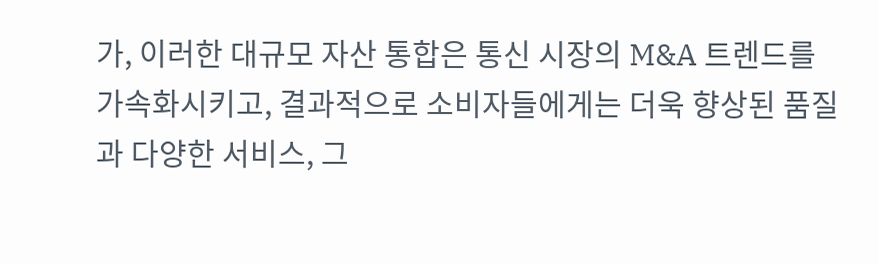가, 이러한 대규모 자산 통합은 통신 시장의 M&A 트렌드를 가속화시키고, 결과적으로 소비자들에게는 더욱 향상된 품질과 다양한 서비스, 그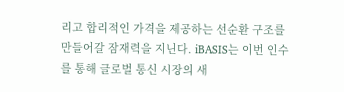리고 합리적인 가격을 제공하는 선순환 구조를 만들어갈 잠재력을 지닌다. iBASIS는 이번 인수를 통해 글로벌 통신 시장의 새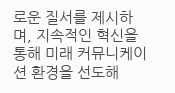로운 질서를 제시하며, 지속적인 혁신을 통해 미래 커뮤니케이션 환경을 선도해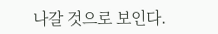나갈 것으로 보인다.